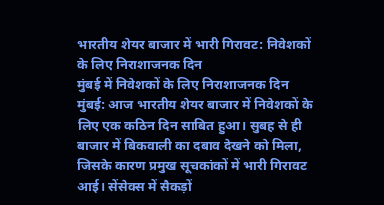भारतीय शेयर बाजार में भारी गिरावट: निवेशकों के लिए निराशाजनक दिन
मुंबई में निवेशकों के लिए निराशाजनक दिन
मुंबई: आज भारतीय शेयर बाजार में निवेशकों के लिए एक कठिन दिन साबित हुआ। सुबह से ही बाजार में बिकवाली का दबाव देखने को मिला, जिसके कारण प्रमुख सूचकांकों में भारी गिरावट आई। सेंसेक्स में सैकड़ों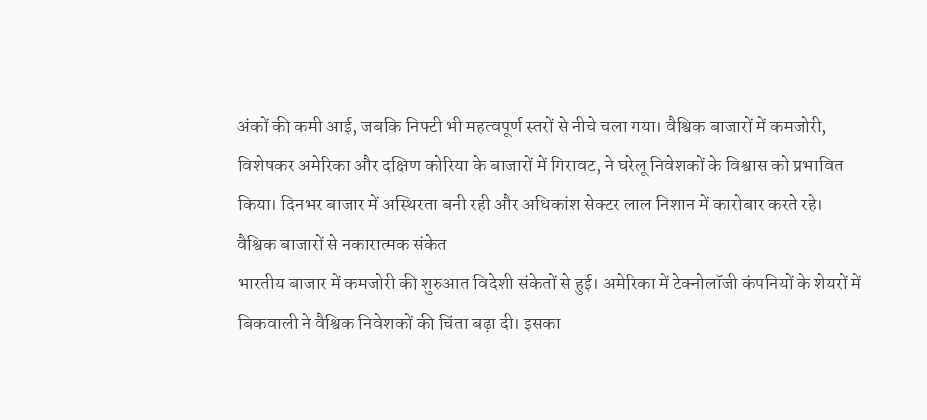अंकों की कमी आई, जबकि निफ्टी भी महत्वपूर्ण स्तरों से नीचे चला गया। वैश्विक बाजारों में कमजोरी, विशेषकर अमेरिका और दक्षिण कोरिया के बाजारों में गिरावट, ने घरेलू निवेशकों के विश्वास को प्रभावित किया। दिनभर बाजार में अस्थिरता बनी रही और अधिकांश सेक्टर लाल निशान में कारोबार करते रहे।
वैश्विक बाजारों से नकारात्मक संकेत
भारतीय बाजार में कमजोरी की शुरुआत विदेशी संकेतों से हुई। अमेरिका में टेक्नोलॉजी कंपनियों के शेयरों में बिकवाली ने वैश्विक निवेशकों की चिंता बढ़ा दी। इसका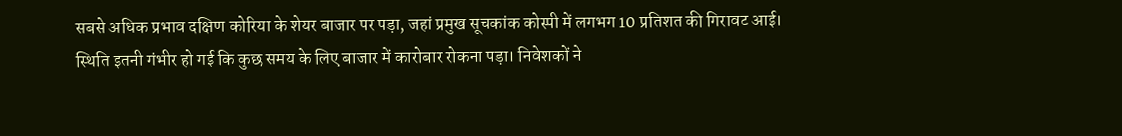सबसे अधिक प्रभाव दक्षिण कोरिया के शेयर बाजार पर पड़ा, जहां प्रमुख सूचकांक कोस्पी में लगभग 10 प्रतिशत की गिरावट आई। स्थिति इतनी गंभीर हो गई कि कुछ समय के लिए बाजार में कारोबार रोकना पड़ा। निवेशकों ने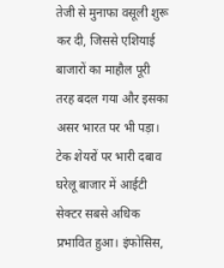तेजी से मुनाफा वसूली शुरू कर दी, जिससे एशियाई बाजारों का माहौल पूरी तरह बदल गया और इसका असर भारत पर भी पड़ा।
टेक शेयरों पर भारी दबाव
घरेलू बाजार में आईटी सेक्टर सबसे अधिक प्रभावित हुआ। इंफोसिस,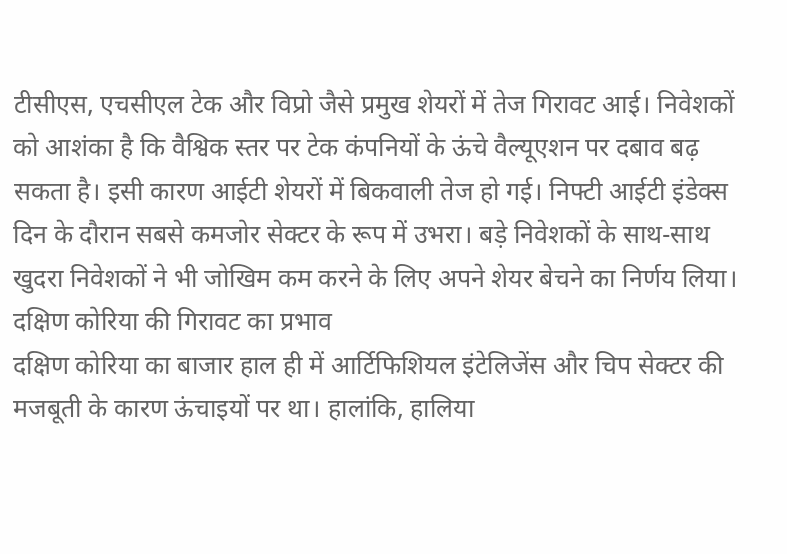टीसीएस, एचसीएल टेक और विप्रो जैसे प्रमुख शेयरों में तेज गिरावट आई। निवेशकों को आशंका है कि वैश्विक स्तर पर टेक कंपनियों के ऊंचे वैल्यूएशन पर दबाव बढ़ सकता है। इसी कारण आईटी शेयरों में बिकवाली तेज हो गई। निफ्टी आईटी इंडेक्स दिन के दौरान सबसे कमजोर सेक्टर के रूप में उभरा। बड़े निवेशकों के साथ-साथ खुदरा निवेशकों ने भी जोखिम कम करने के लिए अपने शेयर बेचने का निर्णय लिया।
दक्षिण कोरिया की गिरावट का प्रभाव
दक्षिण कोरिया का बाजार हाल ही में आर्टिफिशियल इंटेलिजेंस और चिप सेक्टर की मजबूती के कारण ऊंचाइयों पर था। हालांकि, हालिया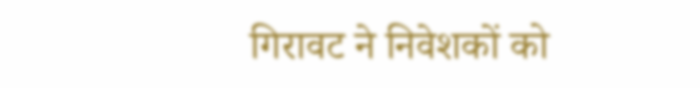गिरावट ने निवेशकों को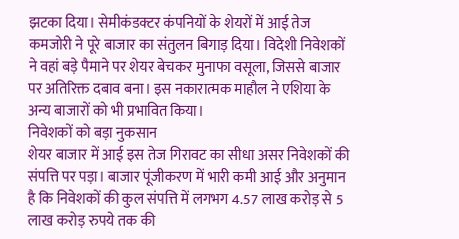झटका दिया। सेमीकंडक्टर कंपनियों के शेयरों में आई तेज कमजोरी ने पूरे बाजार का संतुलन बिगाड़ दिया। विदेशी निवेशकों ने वहां बड़े पैमाने पर शेयर बेचकर मुनाफा वसूला, जिससे बाजार पर अतिरिक्त दबाव बना। इस नकारात्मक माहौल ने एशिया के अन्य बाजारों को भी प्रभावित किया।
निवेशकों को बड़ा नुकसान
शेयर बाजार में आई इस तेज गिरावट का सीधा असर निवेशकों की संपत्ति पर पड़ा। बाजार पूंजीकरण में भारी कमी आई और अनुमान है कि निवेशकों की कुल संपत्ति में लगभग 4.57 लाख करोड़ से 5 लाख करोड़ रुपये तक की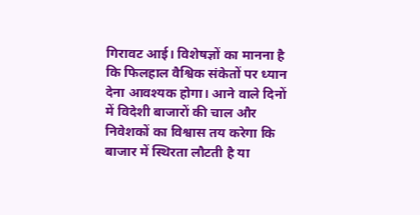गिरावट आई। विशेषज्ञों का मानना है कि फिलहाल वैश्विक संकेतों पर ध्यान देना आवश्यक होगा। आने वाले दिनों में विदेशी बाजारों की चाल और निवेशकों का विश्वास तय करेगा कि बाजार में स्थिरता लौटती है या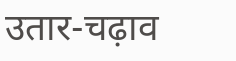उतार-चढ़ाव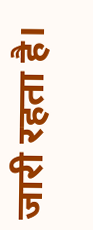जारी रहता है।